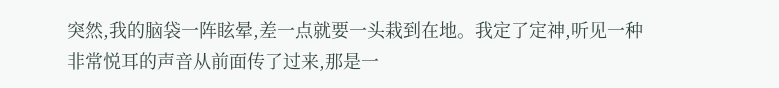突然,我的脑袋一阵眩晕,差一点就要一头栽到在地。我定了定神,听见一种非常悦耳的声音从前面传了过来,那是一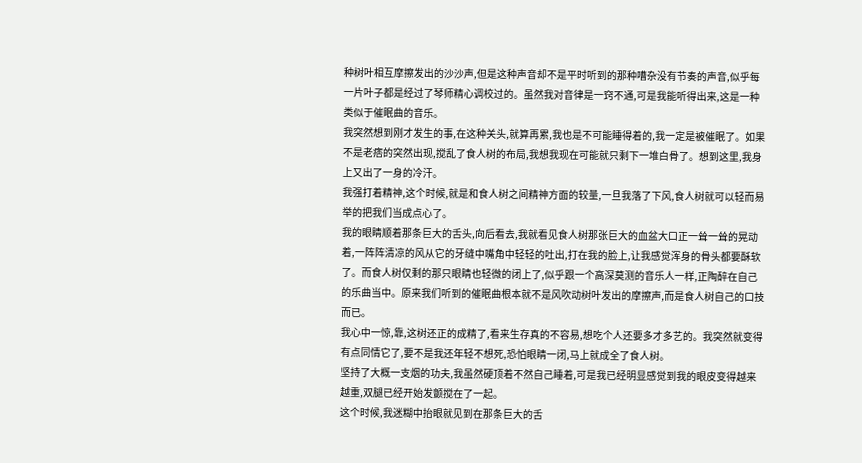种树叶相互摩擦发出的沙沙声,但是这种声音却不是平时听到的那种嘈杂没有节奏的声音,似乎每一片叶子都是经过了琴师精心调校过的。虽然我对音律是一窍不通,可是我能听得出来,这是一种类似于催眠曲的音乐。
我突然想到刚才发生的事,在这种关头,就算再累,我也是不可能睡得着的,我一定是被催眠了。如果不是老痞的突然出现,搅乱了食人树的布局,我想我现在可能就只剩下一堆白骨了。想到这里,我身上又出了一身的冷汗。
我强打着精神,这个时候,就是和食人树之间精神方面的较量,一旦我落了下风,食人树就可以轻而易举的把我们当成点心了。
我的眼睛顺着那条巨大的舌头,向后看去,我就看见食人树那张巨大的血盆大口正一耸一耸的晃动着,一阵阵清凉的风从它的牙缝中嘴角中轻轻的吐出,打在我的脸上,让我感觉浑身的骨头都要酥软了。而食人树仅剩的那只眼睛也轻微的闭上了,似乎跟一个高深莫测的音乐人一样,正陶醉在自己的乐曲当中。原来我们听到的催眠曲根本就不是风吹动树叶发出的摩擦声,而是食人树自己的口技而已。
我心中一惊,靠,这树还正的成精了,看来生存真的不容易,想吃个人还要多才多艺的。我突然就变得有点同情它了,要不是我还年轻不想死,恐怕眼睛一闭,马上就成全了食人树。
坚持了大概一支烟的功夫,我虽然硬顶着不然自己睡着,可是我已经明显感觉到我的眼皮变得越来越重,双腿已经开始发颤搅在了一起。
这个时候,我迷糊中抬眼就见到在那条巨大的舌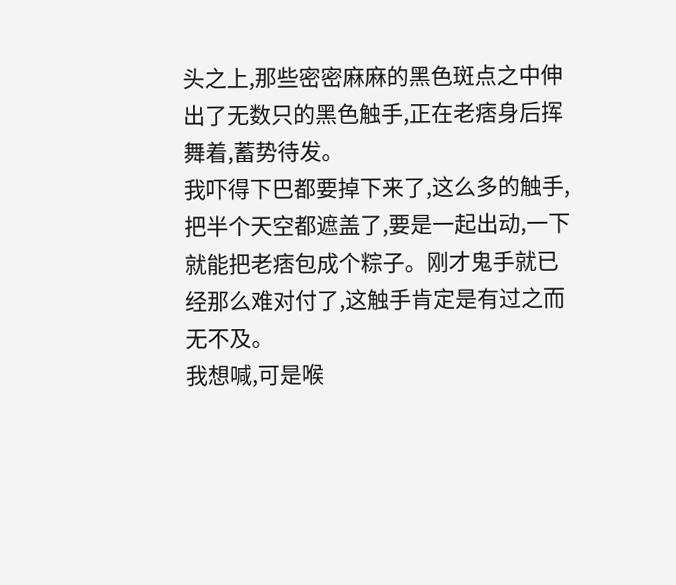头之上,那些密密麻麻的黑色斑点之中伸出了无数只的黑色触手,正在老痞身后挥舞着,蓄势待发。
我吓得下巴都要掉下来了,这么多的触手,把半个天空都遮盖了,要是一起出动,一下就能把老痞包成个粽子。刚才鬼手就已经那么难对付了,这触手肯定是有过之而无不及。
我想喊,可是喉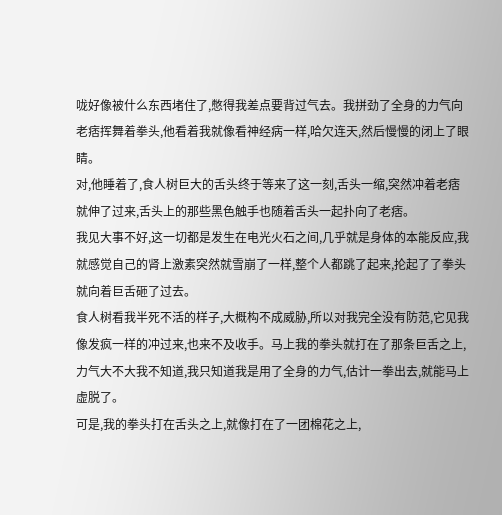咙好像被什么东西堵住了,憋得我差点要背过气去。我拼劲了全身的力气向老痞挥舞着拳头,他看着我就像看神经病一样,哈欠连天,然后慢慢的闭上了眼睛。
对,他睡着了,食人树巨大的舌头终于等来了这一刻,舌头一缩,突然冲着老痞就伸了过来,舌头上的那些黑色触手也随着舌头一起扑向了老痞。
我见大事不好,这一切都是发生在电光火石之间,几乎就是身体的本能反应,我就感觉自己的肾上激素突然就雪崩了一样,整个人都跳了起来,抡起了了拳头就向着巨舌砸了过去。
食人树看我半死不活的样子,大概构不成威胁,所以对我完全没有防范,它见我像发疯一样的冲过来,也来不及收手。马上我的拳头就打在了那条巨舌之上,力气大不大我不知道,我只知道我是用了全身的力气,估计一拳出去,就能马上虚脱了。
可是,我的拳头打在舌头之上,就像打在了一团棉花之上,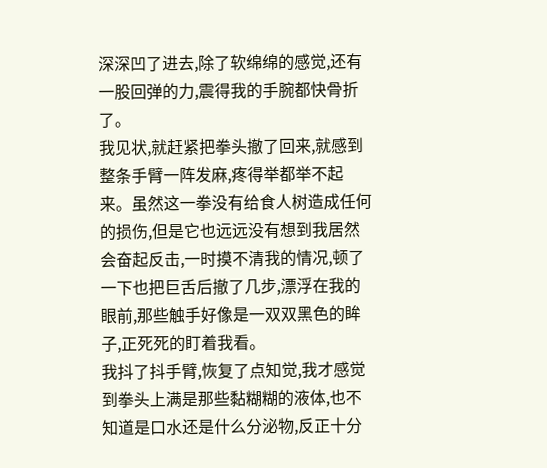深深凹了进去,除了软绵绵的感觉,还有一股回弹的力,震得我的手腕都快骨折了。
我见状,就赶紧把拳头撤了回来,就感到整条手臂一阵发麻,疼得举都举不起来。虽然这一拳没有给食人树造成任何的损伤,但是它也远远没有想到我居然会奋起反击,一时摸不清我的情况,顿了一下也把巨舌后撤了几步,漂浮在我的眼前,那些触手好像是一双双黑色的眸子,正死死的盯着我看。
我抖了抖手臂,恢复了点知觉,我才感觉到拳头上满是那些黏糊糊的液体,也不知道是口水还是什么分泌物,反正十分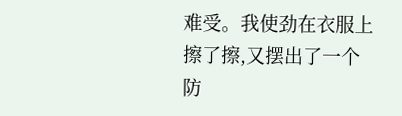难受。我使劲在衣服上擦了擦,又摆出了一个防